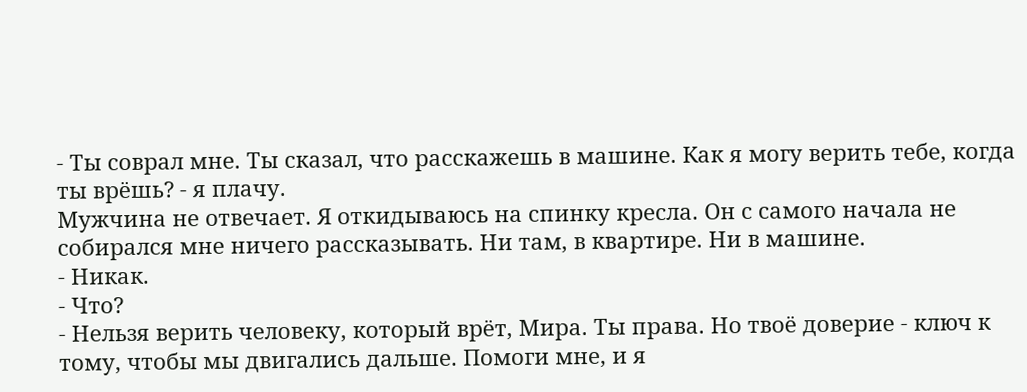- Ты соврал мне. Ты сказал, что расскажешь в машине. Как я могу верить тебе, когда ты врёшь? - я плачу.
Мужчина не отвечает. Я откидываюсь на спинку кресла. Он с самого начала не собирался мне ничего рассказывать. Ни там, в квартире. Ни в машине.
- Никак.
- Что?
- Нельзя верить человеку, который врёт, Мира. Ты права. Но твоё доверие - ключ к тому, чтобы мы двигались дальше. Помоги мне, и я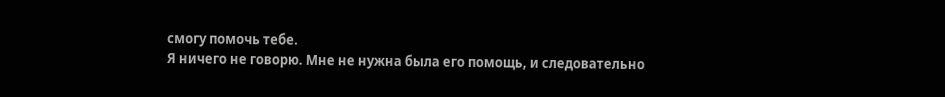смогу помочь тебе.
Я ничего не говорю. Мне не нужна была его помощь, и следовательно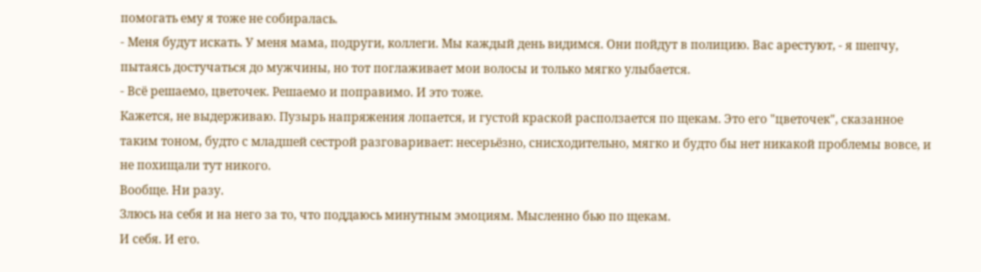помогать ему я тоже не собиралась.
- Меня будут искать. У меня мама, подруги, коллеги. Мы каждый день видимся. Они пойдут в полицию. Вас арестуют, - я шепчу, пытаясь достучаться до мужчины, но тот поглаживает мои волосы и только мягко улыбается.
- Всё решаемо, цветочек. Решаемо и поправимо. И это тоже.
Кажется, не выдерживаю. Пузырь напряжения лопается, и густой краской расползается по щекам. Это его "цветочек", сказанное таким тоном, будто с младшей сестрой разговаривает: несерьёзно, снисходительно, мягко и будто бы нет никакой проблемы вовсе, и не похищали тут никого.
Вообще. Ни разу.
Злюсь на себя и на него за то, что поддаюсь минутным эмоциям. Мысленно бью по щекам.
И себя. И его.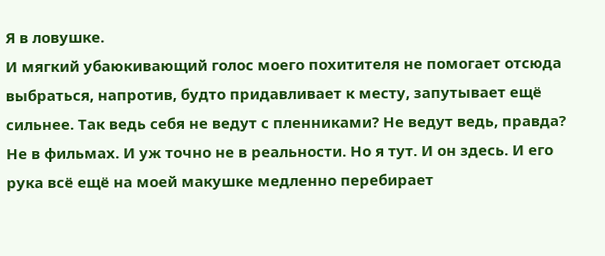Я в ловушке.
И мягкий убаюкивающий голос моего похитителя не помогает отсюда выбраться, напротив, будто придавливает к месту, запутывает ещё сильнее. Так ведь себя не ведут с пленниками? Не ведут ведь, правда? Не в фильмах. И уж точно не в реальности. Но я тут. И он здесь. И его рука всё ещё на моей макушке медленно перебирает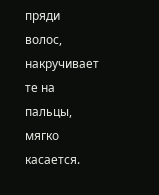пряди волос, накручивает те на пальцы, мягко касается.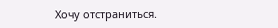Хочу отстраниться.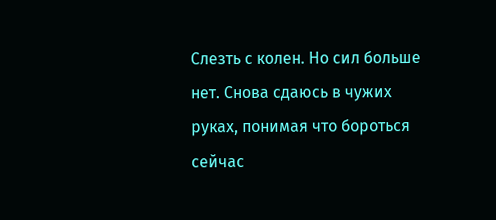Слезть с колен. Но сил больше нет. Снова сдаюсь в чужих руках, понимая что бороться сейчас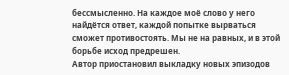бессмысленно. На каждое моё слово у него найдётся ответ, каждой попытке вырваться сможет противостоять. Мы не на равных, и в этой борьбе исход предрешен.
Автор приостановил выкладку новых эпизодов